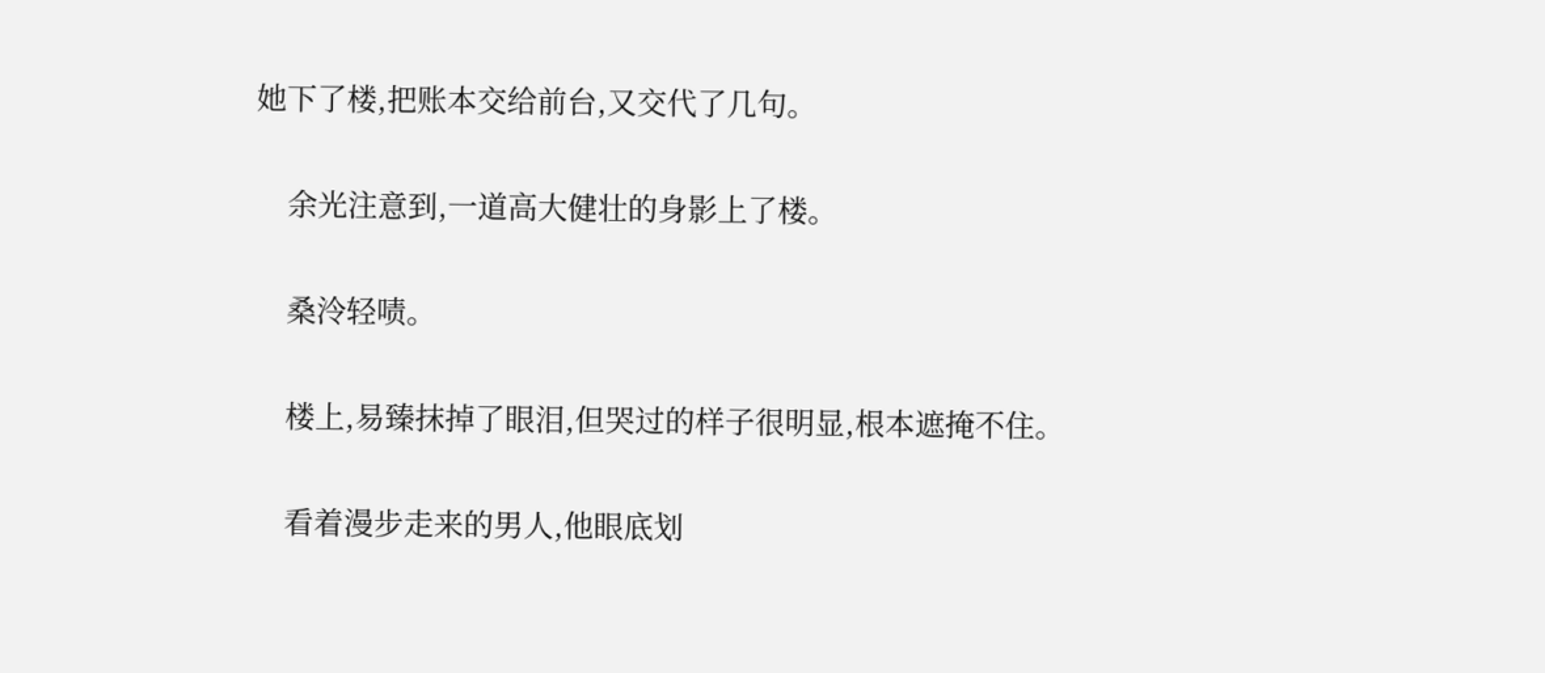她下了楼,把账本交给前台,又交代了几句。

    余光注意到,一道高大健壮的身影上了楼。

    桑泠轻啧。

    楼上,易臻抹掉了眼泪,但哭过的样子很明显,根本遮掩不住。

    看着漫步走来的男人,他眼底划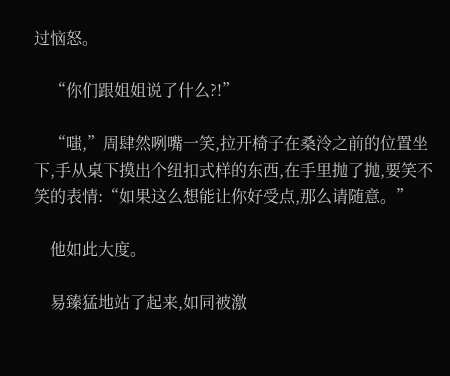过恼怒。

    “你们跟姐姐说了什么?!”

    “嗤,”周肆然咧嘴一笑,拉开椅子在桑泠之前的位置坐下,手从桌下摸出个纽扣式样的东西,在手里抛了抛,要笑不笑的表情:“如果这么想能让你好受点,那么请随意。”

    他如此大度。

    易臻猛地站了起来,如同被激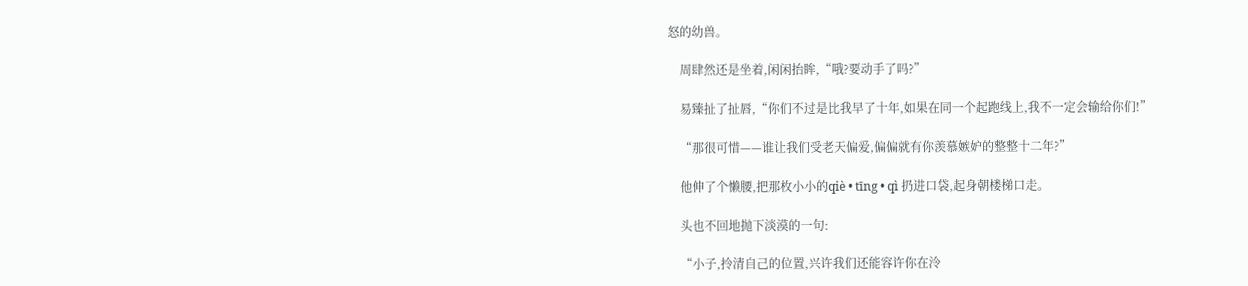怒的幼兽。

    周肆然还是坐着,闲闲抬眸,“哦?要动手了吗?”

    易臻扯了扯唇,“你们不过是比我早了十年,如果在同一个起跑线上,我不一定会输给你们!”

    “那很可惜——谁让我们受老天偏爱,偏偏就有你羡慕嫉妒的整整十二年?”

    他伸了个懒腰,把那枚小小的qiè • tīng • qì 扔进口袋,起身朝楼梯口走。

    头也不回地抛下淡漠的一句:

    “小子,拎清自己的位置,兴许我们还能容许你在泠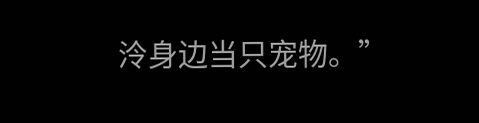泠身边当只宠物。”